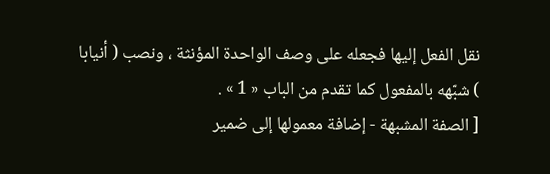نقل الفعل إليها فجعله على وصف الواحدة المؤنثة ، ونصب ( أنيابا ) شبّهه بالمفعول كما تقدم من الباب « 1 » .
[ الصفة المشبهة - إضافة معمولها إلى ضمير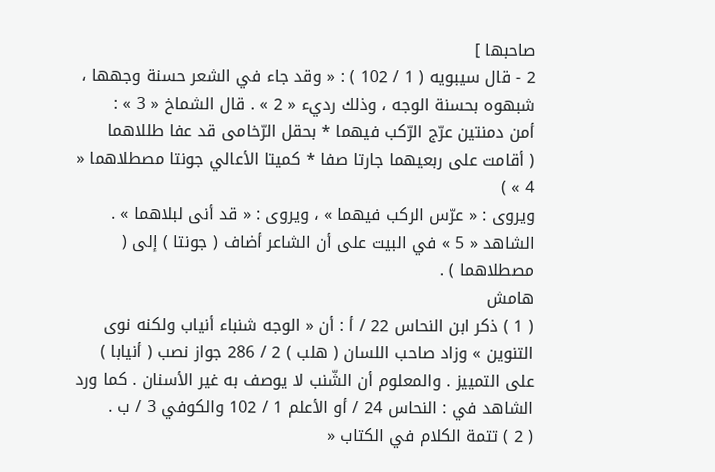صاحبها ]
2 - قال سيبويه ( 1 / 102 ) : « وقد جاء في الشعر حسنة وجهها ، شبهوه بحسنة الوجه ، وذلك رديء « 2 » . قال الشماخ « 3 » :
أمن دمنتين عرّج الرّكب فيهما * بحقل الرّخامى قد عفا طللاهما
( أقامت على ربعيهما جارتا صفا * كميتا الأعالي جونتا مصطلاهما « 4 » )
ويروى : « عرّس الركب فيهما » ، ويروى : « قد أنى لبلاهما » .
الشاهد « 5 » في البيت على أن الشاعر أضاف ( جونتا ) إلى ( مصطلاهما ) .
هامش
( 1 ) ذكر ابن النحاس 22 / أ : أن « الوجه شنباء أنياب ولكنه نوى التنوين » وزاد صاحب اللسان ( هلب ) 2 / 286 جواز نصب ( أنيابا ) على التمييز . والمعلوم أن الشّنب لا يوصف به غير الأسنان . كما ورد الشاهد في : النحاس 24 / أو الأعلم 1 / 102 والكوفي 3 / ب .
( 2 ) تتمة الكلام في الكتاب «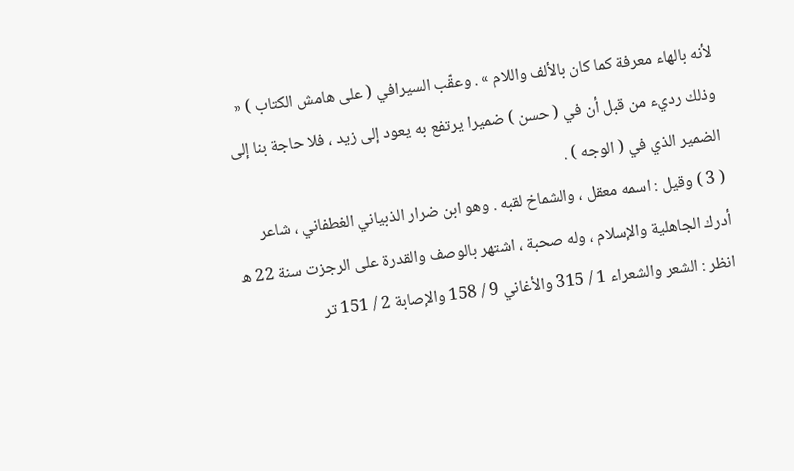لأنه بالهاء معرفة كما كان بالألف واللام » . وعقّب السيرافي ( على هامش الكتاب ) « وذلك رديء من قبل أن في ( حسن ) ضميرا يرتفع به يعود إلى زيد ، فلا حاجة بنا إلى الضمير الذي في ( الوجه ) .
( 3 ) وقيل : اسمه معقل ، والشماخ لقبه . وهو ابن ضرار الذبياني الغطفاني ، شاعر أدرك الجاهلية والإسلام ، وله صحبة ، اشتهر بالوصف والقدرة على الرجزت سنة 22 ه انظر : الشعر والشعراء 1 / 315 والأغاني 9 / 158 والإصابة 2 / 151 تر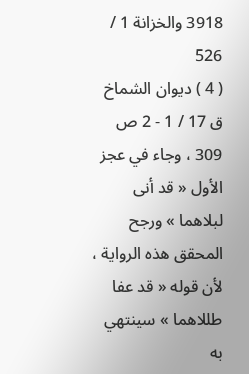3918 والخزانة 1 / 526
( 4 ) ديوان الشماخ ق 17 / 1 - 2 ص 309 ، وجاء في عجز الأول « قد أنى لبلاهما » ورجح المحقق هذه الرواية ، لأن قوله « قد عفا طللاهما » سينتهي به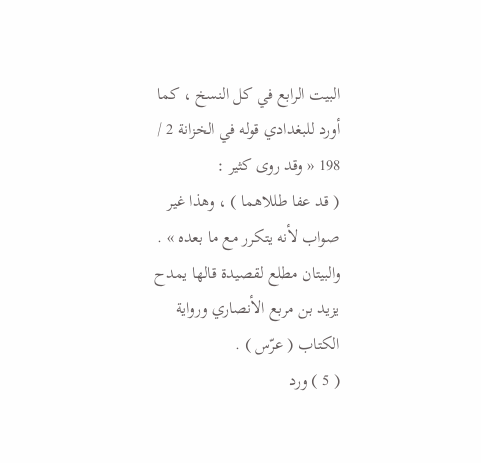البيت الرابع في كل النسخ ، كما أورد للبغدادي قوله في الخزانة 2 / 198 « وقد روى كثير :
( قد عفا طللاهما ) ، وهذا غير صواب لأنه يتكرر مع ما بعده » .
والبيتان مطلع لقصيدة قالها يمدح يزيد بن مربع الأنصاري ورواية الكتاب ( عرّس ) .
( 5 ) ورد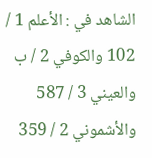الشاهد في : الأعلم 1 / 102 والكوفي 2 / ب والعيني 3 / 587 والأشموني 2 / 359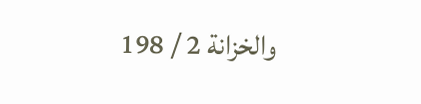والخزانة 2 / 198